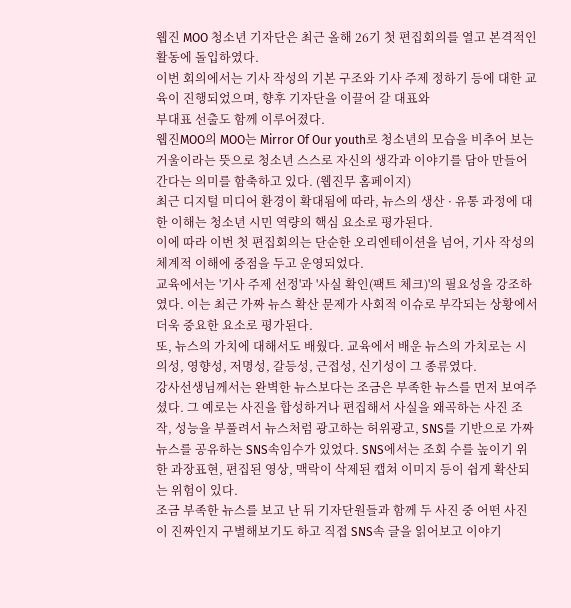웹진 MOO 청소년 기자단은 최근 올해 26기 첫 편집회의를 열고 본격적인 활동에 돌입하였다.
이번 회의에서는 기사 작성의 기본 구조와 기사 주제 정하기 등에 대한 교육이 진행되었으며, 향후 기자단을 이끌어 갈 대표와
부대표 선출도 함께 이루어졌다.
웹진MOO의 MOO는 Mirror Of Our youth로 청소년의 모습을 비추어 보는 거울이라는 뜻으로 청소년 스스로 자신의 생각과 이야기를 담아 만들어 간다는 의미를 함축하고 있다. (웹진무 홈페이지)
최근 디지털 미디어 환경이 확대됨에 따라, 뉴스의 생산 · 유통 과정에 대한 이해는 청소년 시민 역량의 핵심 요소로 평가된다.
이에 따라 이번 첫 편집회의는 단순한 오리엔테이션을 넘어, 기사 작성의 체계적 이해에 중점을 두고 운영되었다.
교육에서는 '기사 주제 선정'과 '사실 확인(팩트 체크)'의 필요성을 강조하였다. 이는 최근 가짜 뉴스 확산 문제가 사회적 이슈로 부각되는 상황에서 더욱 중요한 요소로 평가된다.
또, 뉴스의 가치에 대해서도 배웠다. 교육에서 배운 뉴스의 가치로는 시의성, 영향성, 저명성, 갈등성, 근접성, 신기성이 그 종류였다.
강사선생님께서는 완벽한 뉴스보다는 조금은 부족한 뉴스를 먼저 보여주셨다. 그 예로는 사진을 합성하거나 편집해서 사실을 왜곡하는 사진 조작, 성능을 부풀려서 뉴스처럼 광고하는 허위광고, SNS를 기반으로 가짜뉴스를 공유하는 SNS속임수가 있었다. SNS에서는 조회 수를 높이기 위한 과장표현, 편집된 영상, 맥락이 삭제된 캡쳐 이미지 등이 쉽게 확산되는 위험이 있다.
조금 부족한 뉴스를 보고 난 뒤 기자단원들과 함께 두 사진 중 어떤 사진이 진짜인지 구별해보기도 하고 직접 SNS속 글을 읽어보고 이야기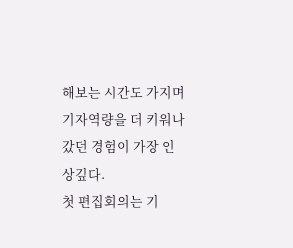해보는 시간도 가지며 기자역량을 더 키워나갔던 경험이 가장 인상깊다.
첫 편집회의는 기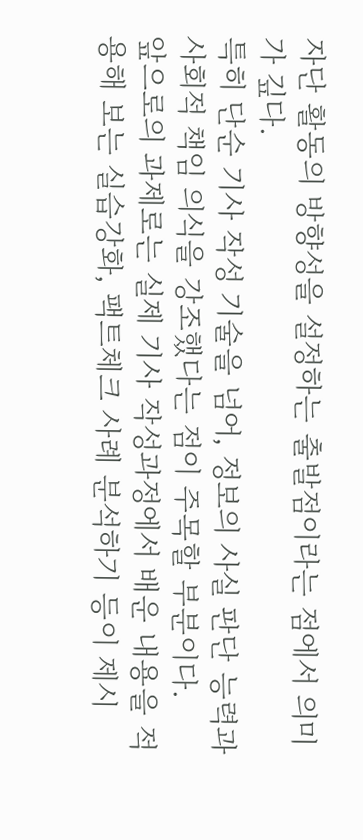자단 활동의 방향성을 설정하는 출발점이라는 점에서 의미가 깊다.
특히 단순 기사 작성 기술을 넘어, 정보의 사실 판단 능력과 사회적 책임 의식을 강조했다는 점이 주목할 부분이다.
앞으로의 과제로는 실제 기사 작성과정에서 배운 내용을 적용해 보는 실습강화, 팩트체크 사례 분석하기 등이 제시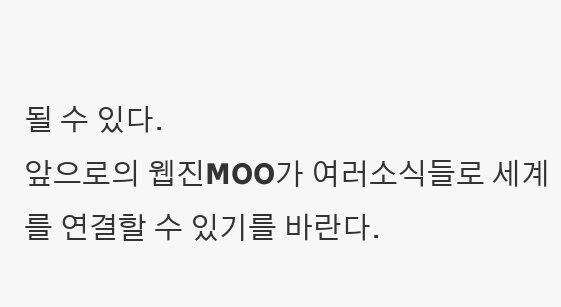될 수 있다.
앞으로의 웹진MOO가 여러소식들로 세계를 연결할 수 있기를 바란다.